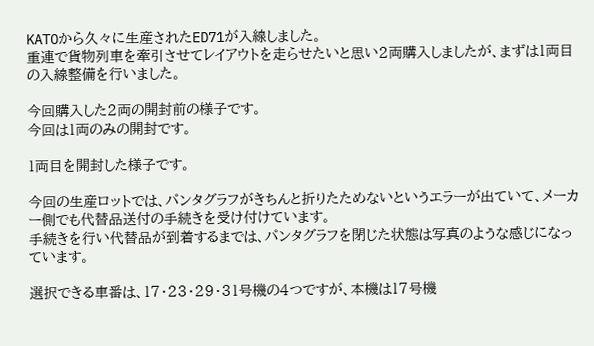KATOから久々に生産されたED71が入線しました。
重連で貨物列車を牽引させてレイアウトを走らせたいと思い2両購入しましたが、まずは1両目の入線整備を行いました。

今回購入した2両の開封前の様子です。
今回は1両のみの開封です。

1両目を開封した様子です。

今回の生産ロットでは、パンタグラフがきちんと折りたためないというエラーが出ていて、メーカー側でも代替品送付の手続きを受け付けています。
手続きを行い代替品が到着するまでは、パンタグラフを閉じた状態は写真のような感じになっています。

選択できる車番は、17・23・29・31号機の4つですが、本機は17号機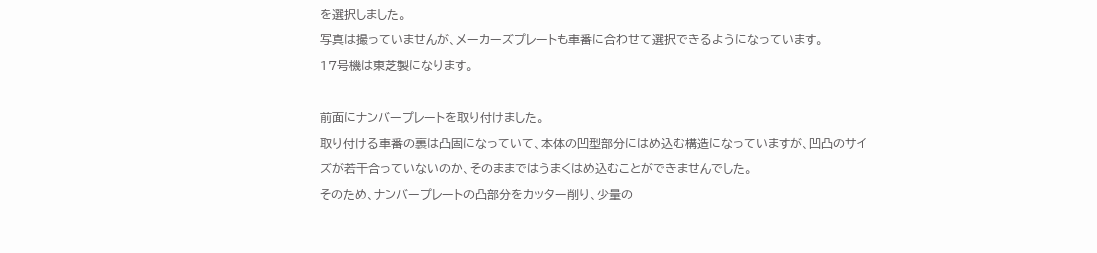を選択しました。
写真は撮っていませんが、メーカーズプレートも車番に合わせて選択できるようになっています。
17号機は東芝製になります。

前面にナンバープレートを取り付けました。
取り付ける車番の裏は凸固になっていて、本体の凹型部分にはめ込む構造になっていますが、凹凸のサイズが若干合っていないのか、そのままではうまくはめ込むことができませんでした。
そのため、ナンバープレートの凸部分をカッター削り、少量の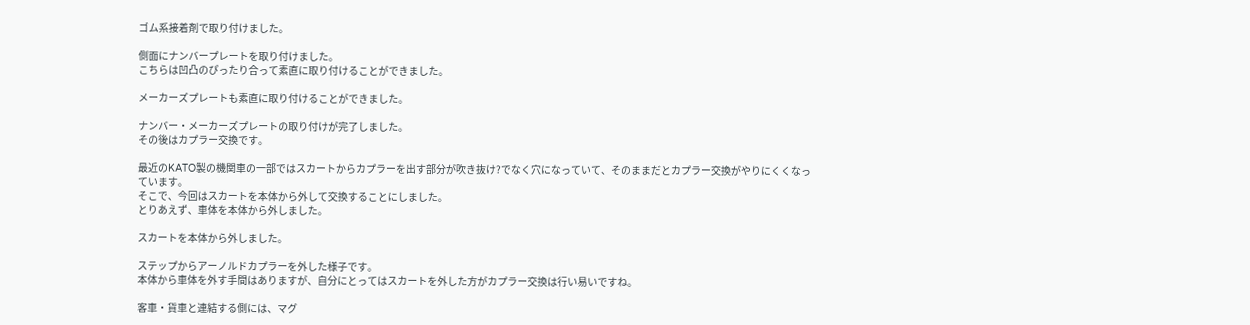ゴム系接着剤で取り付けました。

側面にナンバープレートを取り付けました。
こちらは凹凸のぴったり合って素直に取り付けることができました。

メーカーズプレートも素直に取り付けることができました。

ナンバー・メーカーズプレートの取り付けが完了しました。
その後はカプラー交換です。

最近のKATO製の機関車の一部ではスカートからカプラーを出す部分が吹き抜け?でなく穴になっていて、そのままだとカプラー交換がやりにくくなっています。
そこで、今回はスカートを本体から外して交換することにしました。
とりあえず、車体を本体から外しました。

スカートを本体から外しました。

ステップからアーノルドカプラーを外した様子です。
本体から車体を外す手間はありますが、自分にとってはスカートを外した方がカプラー交換は行い易いですね。

客車・貨車と連結する側には、マグ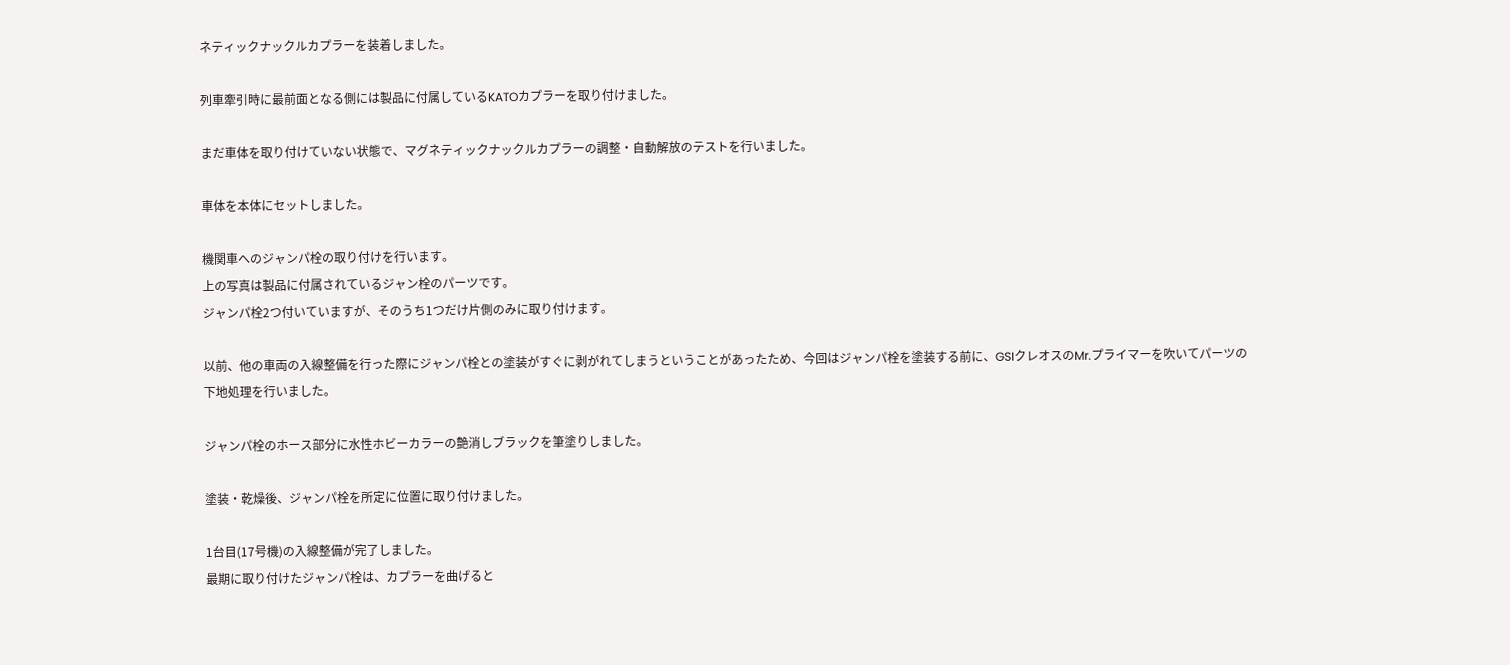ネティックナックルカプラーを装着しました。

列車牽引時に最前面となる側には製品に付属しているKATOカプラーを取り付けました。

まだ車体を取り付けていない状態で、マグネティックナックルカプラーの調整・自動解放のテストを行いました。

車体を本体にセットしました。

機関車へのジャンパ栓の取り付けを行います。
上の写真は製品に付属されているジャン栓のパーツです。
ジャンパ栓2つ付いていますが、そのうち1つだけ片側のみに取り付けます。

以前、他の車両の入線整備を行った際にジャンパ栓との塗装がすぐに剥がれてしまうということがあったため、今回はジャンパ栓を塗装する前に、GSIクレオスのMr.プライマーを吹いてパーツの下地処理を行いました。

ジャンパ栓のホース部分に水性ホビーカラーの艶消しブラックを筆塗りしました。

塗装・乾燥後、ジャンパ栓を所定に位置に取り付けました。

1台目(17号機)の入線整備が完了しました。
最期に取り付けたジャンパ栓は、カプラーを曲げると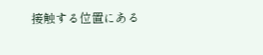接触する位置にある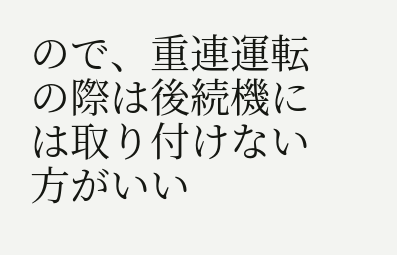ので、重連運転の際は後続機には取り付けない方がいい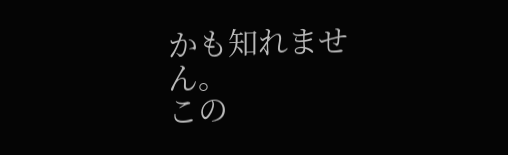かも知れません。
この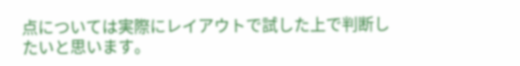点については実際にレイアウトで試した上で判断したいと思います。